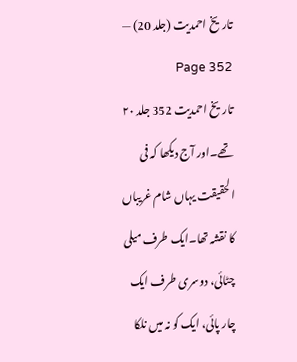تاریخ احمدیت (جلد 20) — Page 352
تاریخ احمدیت 352 جلد ۲۰ تھے۔اور آج دیکھا کہ فی الحقیقت یہاں شام غریباں کا نقشہ تھا۔ایک طرف میلی چٹائی، دوسری طرف ایک چار پائی، ایک کو نہ میں نلکا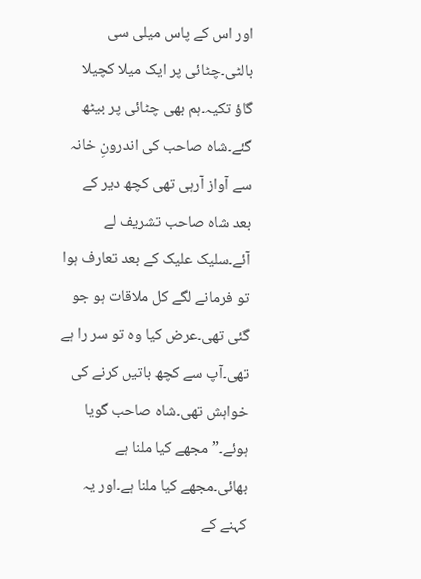اور اس کے پاس میلی سی بالٹی۔چٹائی پر ایک میلا کچیلا گاؤ تکیہ۔ہم بھی چٹائی پر بیٹھ گئے۔شاہ صاحب کی اندرونِ خانہ سے آواز آرہی تھی کچھ دیر کے بعد شاہ صاحب تشریف لے آئے۔سلیک علیک کے بعد تعارف ہوا تو فرمانے لگے کل ملاقات ہو جو گئی تھی۔عرض کیا وہ تو سر را ہے تھی۔آپ سے کچھ باتیں کرنے کی خواہش تھی۔شاہ صاحب گویا ہوئے۔” مجھے کیا ملنا ہے بھائی۔مجھے کیا ملنا ہے۔اور یہ کہنے کے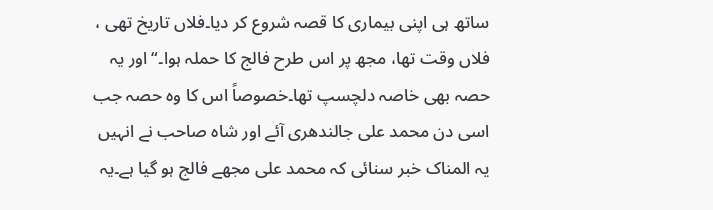ساتھ ہی اپنی بیماری کا قصہ شروع کر دیا۔فلاں تاریخ تھی ، فلاں وقت تھا، مجھ پر اس طرح فالج کا حملہ ہوا۔“ اور یہ حصہ بھی خاصہ دلچسپ تھا۔خصوصاً اس کا وہ حصہ جب اسی دن محمد علی جالندھری آئے اور شاہ صاحب نے انہیں یہ المناک خبر سنائی کہ محمد علی مجھے فالج ہو گیا ہے۔یہ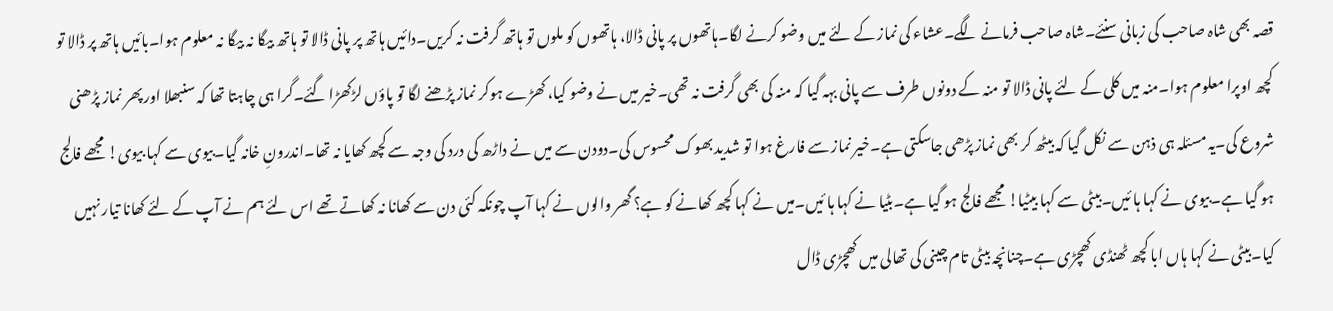قصہ بھی شاہ صاحب کی زبانی سنئے۔شاہ صاحب فرمانے لگے۔عشاء کی نماز کے لئے میں وضو کرنے لگا۔ہاتھوں پر پانی ڈالا، ہاتھوں کو ملوں تو ہاتھ گرفت نہ کریں۔دائیں ہاتھ پر پانی ڈالا تو ہاتھ بیگا نہ بیگا نہ معلوم ہوا۔بائیں ہاتھ پر ڈالا تو کچھ اوپرا معلوم ہوا۔منہ میں کلی کے لئے پانی ڈالا تو منہ کے دونوں طرف سے پانی بہہ گیا کہ منہ کی بھی گرفت نہ تھی۔خیر میں نے وضو کیا، کھڑے ہوکر نماز پڑھنے لگا تو پاؤں لڑکھڑا گئے۔گرا ہی چاہتا تھا کہ سنبھلا اور پھر نماز پڑھنی شروع کی۔یہ مسئلہ ہی ذہن سے نکل گیا کہ بیٹھ کر بھی نماز پڑھی جاسکتی ہے۔خیر نماز سے فارغ ہوا تو شدید بھوک محسوس کی۔دودن سے میں نے داڑھ کی درد کی وجہ سے کچھ کھایا نہ تھا۔اندرونِ خانہ گیا۔بیوی سے کہا بیوی! مجھے فالج ہو گیا ہے۔بیوی نے کہا ہا ئیں۔بیٹی سے کہا بیٹیا! مجھے فالج ہو گیا ہے۔بٹیا نے کہا ہا ئیں۔میں نے کہا کچھ کھانے کو ہے؟ گھر والوں نے کہا آپ چونکہ کئی دن سے کھانا نہ کھاتے تھے اس لئے ہم نے آپ کے لئے کھانا تیار نہیں کیا۔بیٹی نے کہا ہاں ابا کچھ ٹھنڈی کھچڑی ہے۔چنانچہ بیٹی تام چینی کی تھالی میں کھچڑی ڈال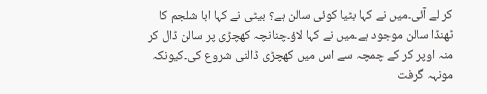کر لے آئی۔میں نے کہا بٹیا کوئی سالن ہے؟ بیٹی نے کہا ابا شلجم کا ٹھنڈا سالن موجود ہے۔میں نے کہا لاؤ۔چنانچہ کھچڑی پر سالن ڈال کر منہ اوپر کر کے چمچہ سے اس میں کھچڑی ڈالنی شروع کی۔کیونکہ مونہہ گرفت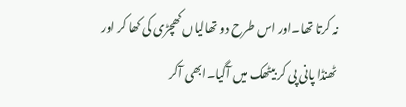نہ کرتا تھا۔اور اس طرح دو تھالیاں کھچڑی کی کھا کر اور ٹھنڈا پانی پی کر بیٹھک میں آگیا۔ابھی آکر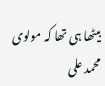بیٹھا ہی تھا کہ مولوی محمد علی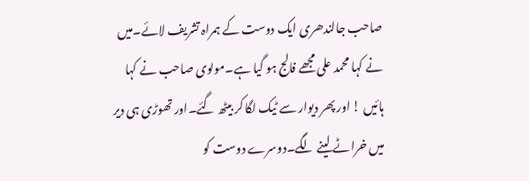صاحب جالندھری ایک دوست کے ہمراہ تشریف لائے۔میں نے کہا محمد علی مجھے فالج ہو گیا ہے۔مولوی صاحب نے کہا ہائیں ! اور پھر دیوار سے ٹیک لگا کر بیٹھ گئے۔اور تھوڑی ہی دیر میں خراٹے لینے لگے۔دوسرے دوست کو